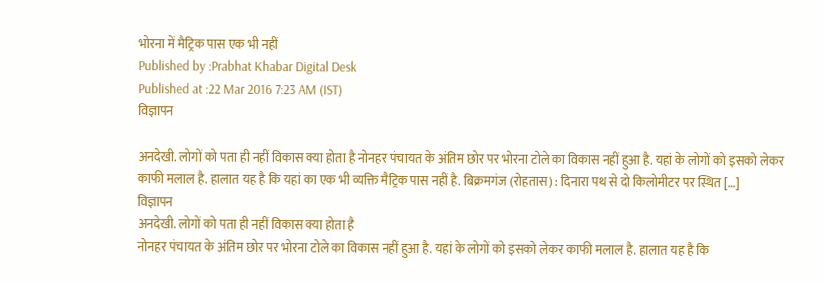भोरना में मैट्रिक पास एक भी नहीं
Published by :Prabhat Khabar Digital Desk
Published at :22 Mar 2016 7:23 AM (IST)
विज्ञापन

अनदेखी. लोगों को पता ही नहीं विकास क्या होता है नोनहर पंचायत के अंतिम छोर पर भोरना टोले का विकास नहीं हुआ है. यहां के लोगों को इसको लेकर काफी मलाल है. हालात यह है कि यहां का एक भी व्यक्ति मैट्रिक पास नहीं है. बिक्रमगंज (रोहतास) : दिनारा पथ से दो किलोमीटर पर स्थित […]
विज्ञापन
अनदेखी. लोगों को पता ही नहीं विकास क्या होता है
नोनहर पंचायत के अंतिम छोर पर भोरना टोले का विकास नहीं हुआ है. यहां के लोगों को इसको लेकर काफी मलाल है. हालात यह है कि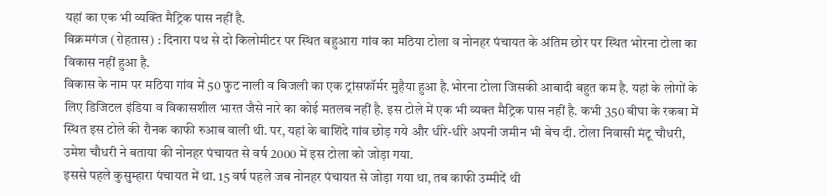यहां का एक भी व्यक्ति मैट्रिक पास नहीं है.
बिक्रमगंज (रोहतास) : दिनारा पथ से दो किलोमीटर पर स्थित बहुआरा गांव का मठिया टोला व नोनहर पंचायत के अंतिम छोर पर स्थित भोरना टोला का विकास नहीं हुआ है.
विकास के नाम पर मठिया गांव में 50 फुट नाली व बिजली का एक ट्रांसफॉर्मर मुहैया हुआ है.भोरना टोला जिसकी आबादी बहुत कम है. यहां के लोगों के लिए डिजिटल इंडिया व विकासशील भारत जैसे नारे का कोई मतलब नहीं है. इस टोले में एक भी व्यक्त मैट्रिक पास नहीं है. कभी 350 बीघा के रकबा में स्थित इस टोले की रौनक काफी रुआब वाली थी. पर, यहां के बाशिंदे गांव छोड़ गये और धीरे-धीरे अपनी जमीन भी बेच दी. टोला निवासी मंटू चौधरी, उमेश चौधरी ने बताया की नोनहर पंचायत से वर्ष 2000 में इस टोला को जोड़ा गया.
इससे पहले कुसुम्हारा पंचायत में था. 15 वर्ष पहले जब नोनहर पंचायत से जोड़ा गया था, तब काफी उम्मीदें थी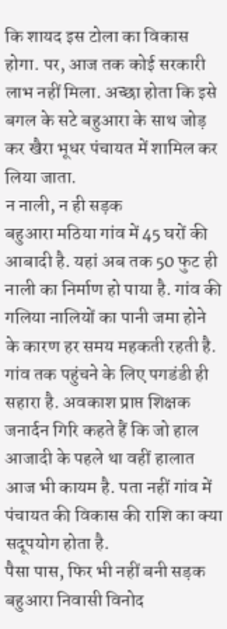कि शायद इस टोला का विकास होगा. पर, आज तक कोई सरकारी लाभ नहीं मिला. अच्छा होता कि इसे बगल के सटे बहुआरा के साथ जोड़ कर खैरा भूधर पंचायत में शामिल कर लिया जाता.
न नाली, न ही सड़क
बहुआरा मठिया गांव में 45 घरों की आबादी है. यहां अब तक 50 फुट ही नाली का निर्माण हो पाया है. गांव की गलिया नालियों का पानी जमा होने के कारण हर समय महकती रहती है.
गांव तक पहुंचने के लिए पगडंडी ही सहारा है. अवकाश प्राप्त शिक्षक जनार्दन गिरि कहते हैं कि जो हाल आजादी के पहले था वहीं हालात आज भी कायम है. पता नहीं गांव में पंचायत की विकास की राशि का क्या सदूपयोग होता है.
पैसा पास, फिर भी नहीं बनी सड़क
बहुआरा निवासी विनोद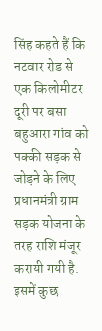सिंह कहते हैं कि नटवार रोड से एक किलोमीटर दूरी पर बसा बहुआरा गांव को पक्की सड़क से जोड़ने के लिए प्रधानमंत्री ग्राम सड़क योजना के तरह राशि मंजूर करायी गयी है.
इसमें कुछ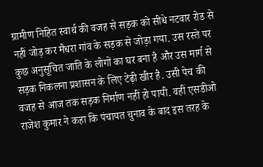ग्रामीण निहित स्वार्थ की वजह से सड़क को सीधे नटवार रोड से नहीं जोड़ कर मैधरा गांव के सड़क से जोड़ा गया. उस रस्ते पर कुछ अनुसूचित जाति के लोगों का घर बना है और उस मार्ग से सड़क निकलना प्रशासन के लिए टेढ़ी खीर है. उसी पेच की वजह से आज तक सड़क निर्माण नहीं हो पायी. वहीं एसडीओ राजेश कुमार ने कहा कि पंचायत चुनाव के बाद इस तरह के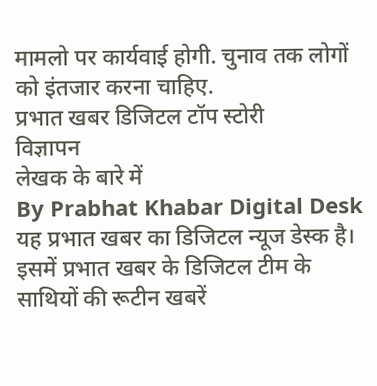मामलो पर कार्यवाई होगी. चुनाव तक लोगों को इंतजार करना चाहिए.
प्रभात खबर डिजिटल टॉप स्टोरी
विज्ञापन
लेखक के बारे में
By Prabhat Khabar Digital Desk
यह प्रभात खबर का डिजिटल न्यूज डेस्क है। इसमें प्रभात खबर के डिजिटल टीम के साथियों की रूटीन खबरें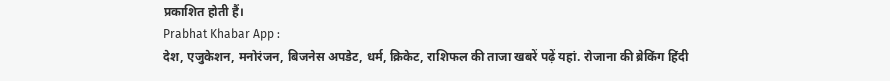प्रकाशित होती हैं।
Prabhat Khabar App :
देश, एजुकेशन, मनोरंजन, बिजनेस अपडेट, धर्म, क्रिकेट, राशिफल की ताजा खबरें पढ़ें यहां. रोजाना की ब्रेकिंग हिंदी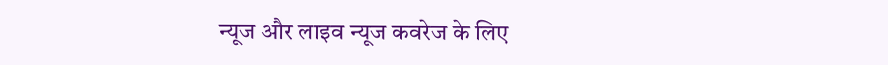न्यूज और लाइव न्यूज कवरेज के लिए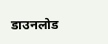डाउनलोड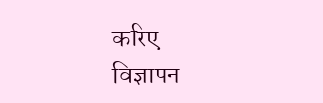करिए
विज्ञापन